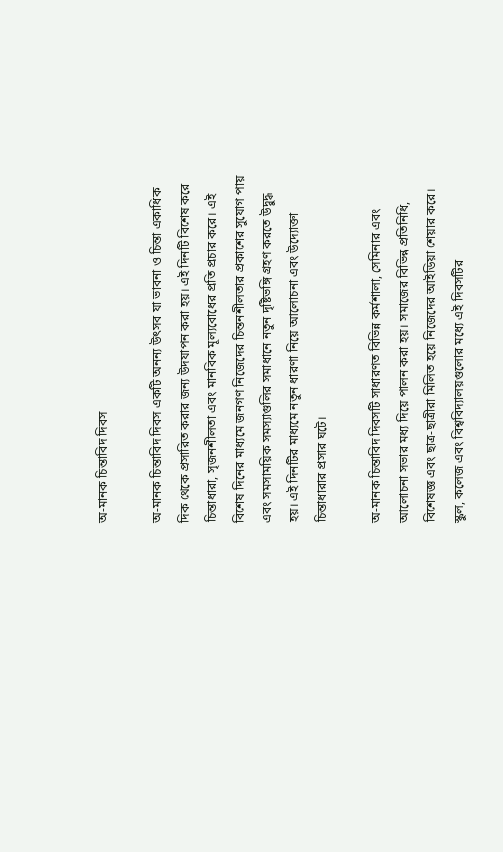অ-মানক চিন্তাবিদ দিবস

অ-মানক চিন্তাবিদ দিবস একটি অনন্য উৎসব যা ভাবনা ও চিন্তা একাধিক দিক থেকে প্রসারিত করার জন্য উদযাপন করা হয়। এই দিনটি বিশেষ করে চিন্তাধারা, সৃজনশীলতা এবং মানবিক মূল্যবোধের প্রতি প্রচার করে। এই বিশেষ দিনের মাধ্যমে জনগণ নিজেদের চিন্তনশীলতার প্রকাশের সুযোগ পায় এবং সমসাময়িক সমস্যাগুলির সমাধানে নতুন দৃষ্টিভঙ্গি গ্রহণ করতে উদ্বুদ্ধ হয়। এই দিনটির মাধ্যমে নতুন ধারণা নিয়ে আলোচনা এবং উদ্যোক্তা চিন্তাধারার প্রসার ঘটে।

অ-মানক চিন্তাবিদ দিবসটি সাধারণত বিভিন্ন কর্মশালা, সেমিনার এবং আলোচনা সভার মধ্য দিয়ে পালন করা হয়। সমাজের বিভিন্ন প্রতিনিধি, বিশেষজ্ঞ এবং ছাত্র-ছাত্রীরা মিলিত হয়ে নিজেদের আইডিয়া শেয়ার করে। স্কুল, কলেজ এবং বিশ্ববিদ্যালয়গুলোর মধ্যে এই দিবসটির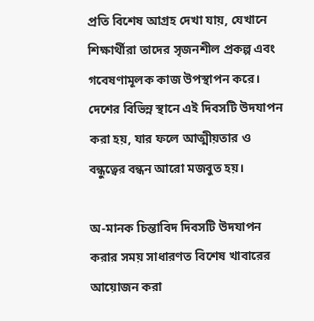প্রতি বিশেষ আগ্রহ দেখা যায়, যেখানে শিক্ষার্থীরা তাদের সৃজনশীল প্রকল্প এবং গবেষণামূলক কাজ উপস্থাপন করে। দেশের বিভিন্ন স্থানে এই দিবসটি উদযাপন করা হয়, যার ফলে আত্মীয়তার ও বন্ধুত্বের বন্ধন আরো মজবুত হয়।

অ-মানক চিন্তাবিদ দিবসটি উদযাপন করার সময় সাধারণত বিশেষ খাবারের আয়োজন করা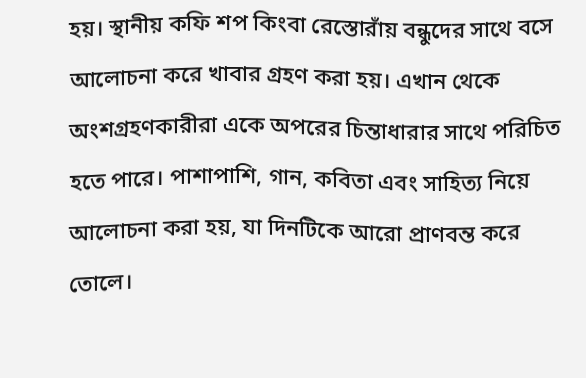হয়। স্থানীয় কফি শপ কিংবা রেস্তোরাঁয় বন্ধুদের সাথে বসে আলোচনা করে খাবার গ্রহণ করা হয়। এখান থেকে অংশগ্রহণকারীরা একে অপরের চিন্তাধারার সাথে পরিচিত হতে পারে। পাশাপাশি, গান, কবিতা এবং সাহিত্য নিয়ে আলোচনা করা হয়, যা দিনটিকে আরো প্রাণবন্ত করে তোলে।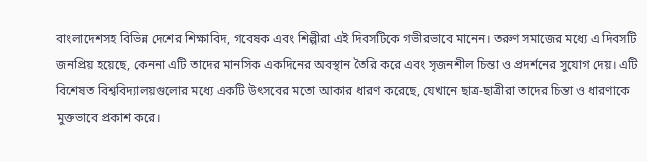বাংলাদেশসহ বিভিন্ন দেশের শিক্ষাবিদ, গবেষক এবং শিল্পীরা এই দিবসটিকে গভীরভাবে মানেন। তরুণ সমাজের মধ্যে এ দিবসটি জনপ্রিয় হয়েছে, কেননা এটি তাদের মানসিক একদিনের অবস্থান তৈরি করে এবং সৃজনশীল চিন্তা ও প্রদর্শনের সুযোগ দেয়। এটি বিশেষত বিশ্ববিদ্যালয়গুলোর মধ্যে একটি উৎসবের মতো আকার ধারণ করেছে, যেখানে ছাত্র-ছাত্রীরা তাদের চিন্তা ও ধারণাকে মুক্তভাবে প্রকাশ করে।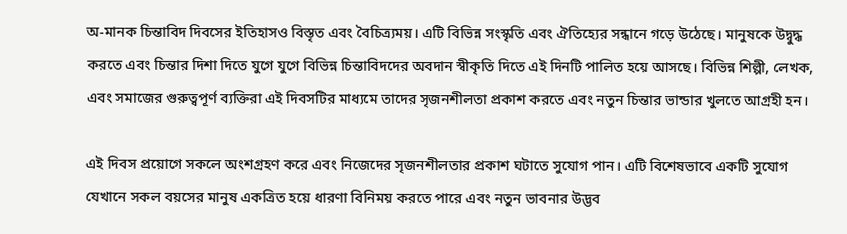অ-মানক চিন্তাবিদ দিবসের ইতিহাসও বিস্তৃত এবং বৈচিত্র্যময়। এটি বিভিন্ন সংস্কৃতি এবং ঐতিহ্যের সন্ধানে গড়ে উঠেছে। মানুষকে উদ্বুদ্ধ করতে এবং চিন্তার দিশা দিতে যুগে যুগে বিভিন্ন চিন্তাবিদদের অবদান স্বীকৃতি দিতে এই দিনটি পালিত হয়ে আসছে। বিভিন্ন শিল্পী, লেখক, এবং সমাজের গুরুত্বপূর্ণ ব্যক্তিরা এই দিবসটির মাধ্যমে তাদের সৃজনশীলতা প্রকাশ করতে এবং নতুন চিন্তার ভান্ডার খুলতে আগ্রহী হন।

এই দিবস প্রয়োগে সকলে অংশগ্রহণ করে এবং নিজেদের সৃজনশীলতার প্রকাশ ঘটাতে সুযোগ পান। এটি বিশেষভাবে একটি সুযোগ যেখানে সকল বয়সের মানুষ একত্রিত হয়ে ধারণা বিনিময় করতে পারে এবং নতুন ভাবনার উদ্ভব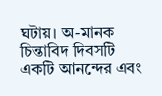ঘটায়। অ-মানক চিন্তাবিদ দিবসটি একটি আনন্দের এবং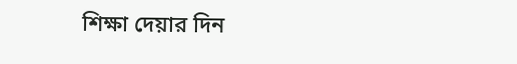শিক্ষা দেয়ার দিন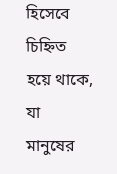হিসেবে চিহ্নিত হয়ে থাকে, যা মানুষের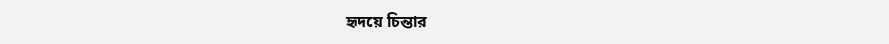হৃদয়ে চিন্তার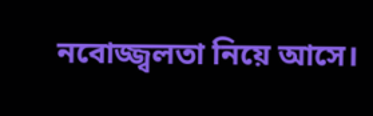নবোজ্জ্বলতা নিয়ে আসে।